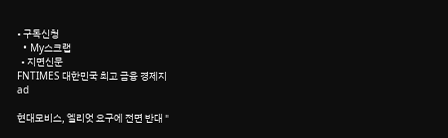• 구독신청
  • My스크랩
  • 지면신문
FNTIMES 대한민국 최고 금융 경제지
ad

현대모비스, 엘리엇 요구에 전면 반대 "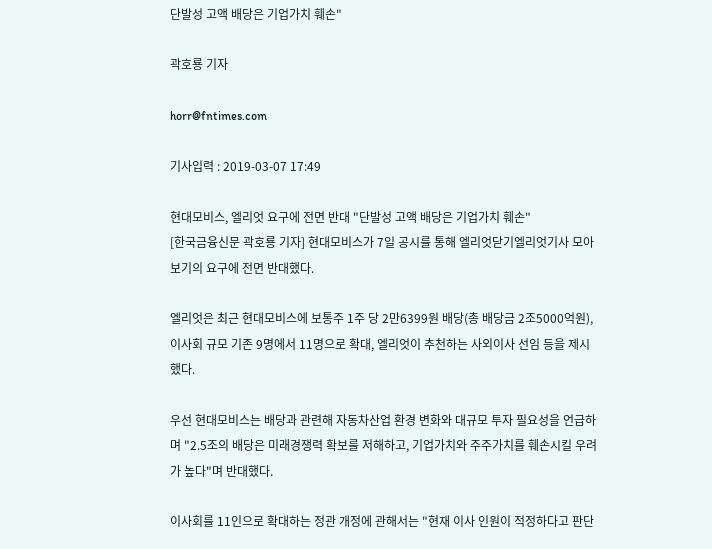단발성 고액 배당은 기업가치 훼손"

곽호룡 기자

horr@fntimes.com

기사입력 : 2019-03-07 17:49

현대모비스, 엘리엇 요구에 전면 반대 "단발성 고액 배당은 기업가치 훼손"
[한국금융신문 곽호룡 기자] 현대모비스가 7일 공시를 통해 엘리엇닫기엘리엇기사 모아보기의 요구에 전면 반대했다.

엘리엇은 최근 현대모비스에 보통주 1주 당 2만6399원 배당(총 배당금 2조5000억원), 이사회 규모 기존 9명에서 11명으로 확대, 엘리엇이 추천하는 사외이사 선임 등을 제시했다.

우선 현대모비스는 배당과 관련해 자동차산업 환경 변화와 대규모 투자 필요성을 언급하며 "2.5조의 배당은 미래경쟁력 확보를 저해하고, 기업가치와 주주가치를 훼손시킬 우려가 높다"며 반대했다.

이사회를 11인으로 확대하는 정관 개정에 관해서는 "현재 이사 인원이 적정하다고 판단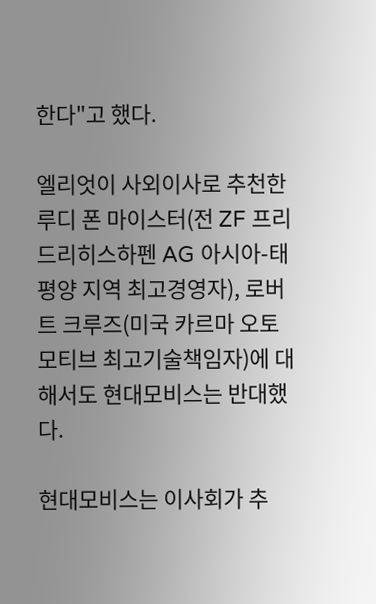한다"고 했다.

엘리엇이 사외이사로 추천한 루디 폰 마이스터(전 ZF 프리드리히스하펜 AG 아시아-태평양 지역 최고경영자), 로버트 크루즈(미국 카르마 오토모티브 최고기술책임자)에 대해서도 현대모비스는 반대했다.

현대모비스는 이사회가 추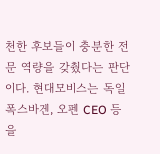천한 후보들이 충분한 전문 역량을 갖췄다는 판단이다. 현대모비스는 독일 폭스바겐, 오펜 CEO 등을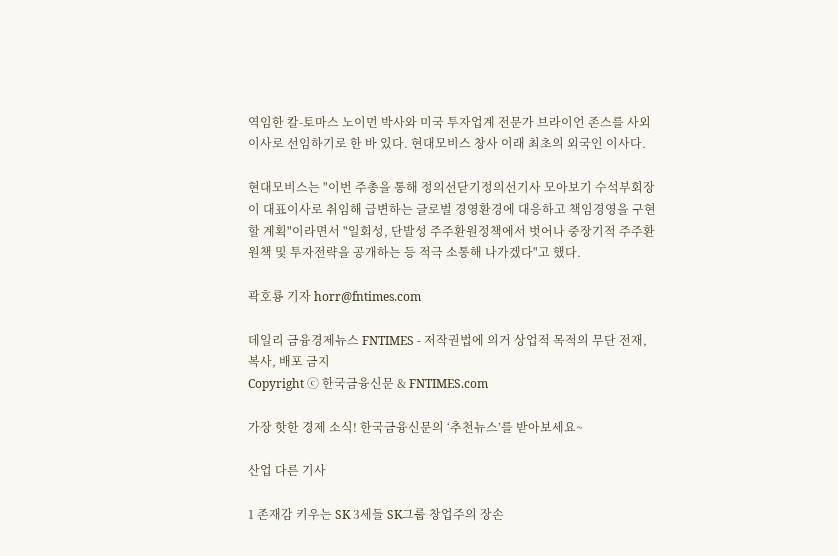역임한 칼-토마스 노이먼 박사와 미국 투자업계 전문가 브라이언 존스를 사외이사로 선임하기로 한 바 있다. 현대모비스 창사 이래 최초의 외국인 이사다.

현대모비스는 "이번 주총을 통해 정의선닫기정의선기사 모아보기 수석부회장이 대표이사로 취임해 급변하는 글로벌 경영환경에 대응하고 책임경영을 구현할 계획"이라면서 "일회성, 단발성 주주환원정책에서 벗어나 중장기적 주주환원책 및 투자전략을 공개하는 등 적극 소통해 나가겠다"고 했다.

곽호룡 기자 horr@fntimes.com

데일리 금융경제뉴스 FNTIMES - 저작권법에 의거 상업적 목적의 무단 전재, 복사, 배포 금지
Copyright ⓒ 한국금융신문 & FNTIMES.com

가장 핫한 경제 소식! 한국금융신문의 ‘추천뉴스’를 받아보세요~

산업 다른 기사

1 존재감 키우는 SK 3세들 SK그룹 창업주의 장손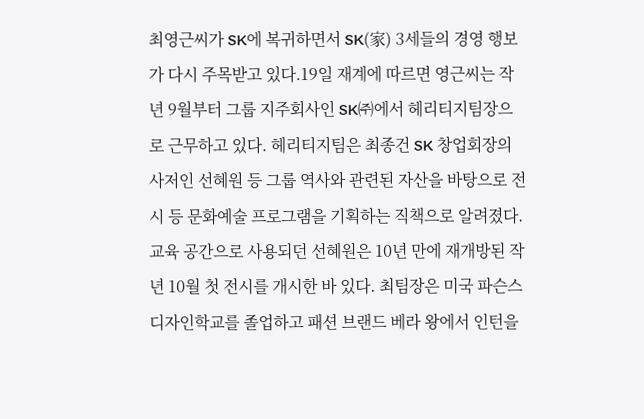최영근씨가 SK에 복귀하면서 SK(家) 3세들의 경영 행보가 다시 주목받고 있다.19일 재계에 따르면 영근씨는 작년 9월부터 그룹 지주회사인 SK㈜에서 헤리티지팀장으로 근무하고 있다. 헤리티지팀은 최종건 SK 창업회장의 사저인 선혜원 등 그룹 역사와 관련된 자산을 바탕으로 전시 등 문화예술 프로그램을 기획하는 직책으로 알려졌다. 교육 공간으로 사용되던 선혜원은 10년 만에 재개방된 작년 10월 첫 전시를 개시한 바 있다. 최팀장은 미국 파슨스디자인학교를 졸업하고 패션 브랜드 베라 왕에서 인턴을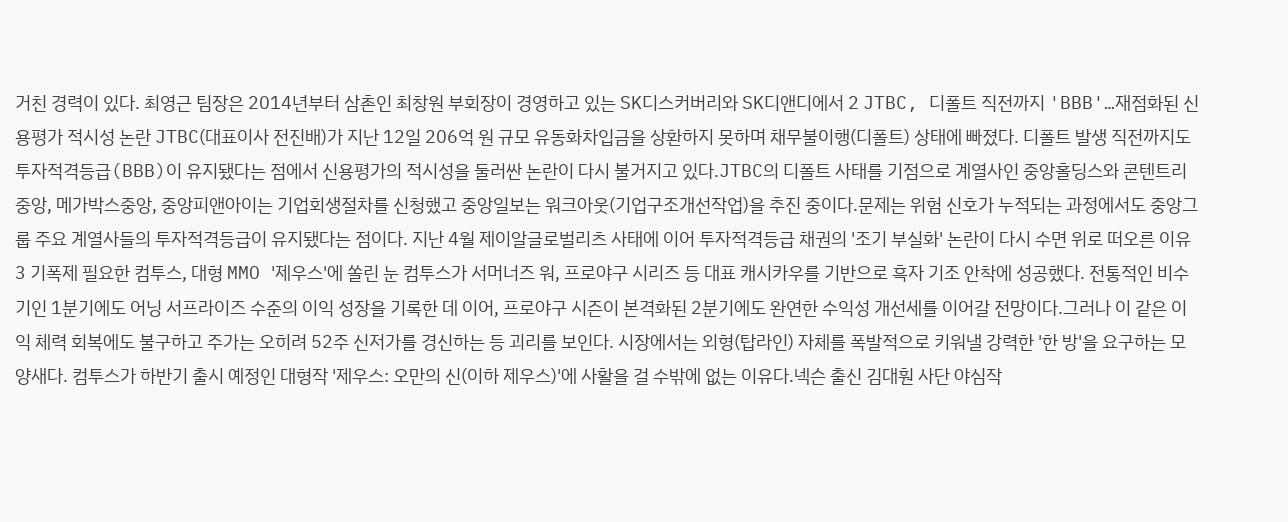거친 경력이 있다. 최영근 팀장은 2014년부터 삼촌인 최창원 부회장이 경영하고 있는 SK디스커버리와 SK디앤디에서 2 JTBC, 디폴트 직전까지 'BBB'…재점화된 신용평가 적시성 논란 JTBC(대표이사 전진배)가 지난 12일 206억 원 규모 유동화차입금을 상환하지 못하며 채무불이행(디폴트) 상태에 빠졌다. 디폴트 발생 직전까지도 투자적격등급(BBB)이 유지됐다는 점에서 신용평가의 적시성을 둘러싼 논란이 다시 불거지고 있다.JTBC의 디폴트 사태를 기점으로 계열사인 중앙홀딩스와 콘텐트리중앙, 메가박스중앙, 중앙피앤아이는 기업회생절차를 신청했고 중앙일보는 워크아웃(기업구조개선작업)을 추진 중이다.문제는 위험 신호가 누적되는 과정에서도 중앙그룹 주요 계열사들의 투자적격등급이 유지됐다는 점이다. 지난 4월 제이알글로벌리츠 사태에 이어 투자적격등급 채권의 '조기 부실화' 논란이 다시 수면 위로 떠오른 이유 3 기폭제 필요한 컴투스, 대형 MMO '제우스'에 쏠린 눈 컴투스가 서머너즈 워, 프로야구 시리즈 등 대표 캐시카우를 기반으로 흑자 기조 안착에 성공했다. 전통적인 비수기인 1분기에도 어닝 서프라이즈 수준의 이익 성장을 기록한 데 이어, 프로야구 시즌이 본격화된 2분기에도 완연한 수익성 개선세를 이어갈 전망이다.그러나 이 같은 이익 체력 회복에도 불구하고 주가는 오히려 52주 신저가를 경신하는 등 괴리를 보인다. 시장에서는 외형(탑라인) 자체를 폭발적으로 키워낼 강력한 '한 방'을 요구하는 모양새다. 컴투스가 하반기 출시 예정인 대형작 '제우스: 오만의 신(이하 제우스)'에 사활을 걸 수밖에 없는 이유다.넥슨 출신 김대훤 사단 야심작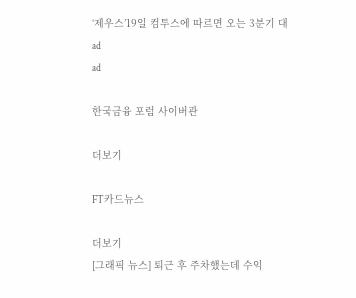‘제우스’19일 컴투스에 따르면 오는 3분기 대
ad
ad

한국금융 포럼 사이버관

더보기

FT카드뉴스

더보기
[그래픽 뉴스] 퇴근 후 주차했는데 수익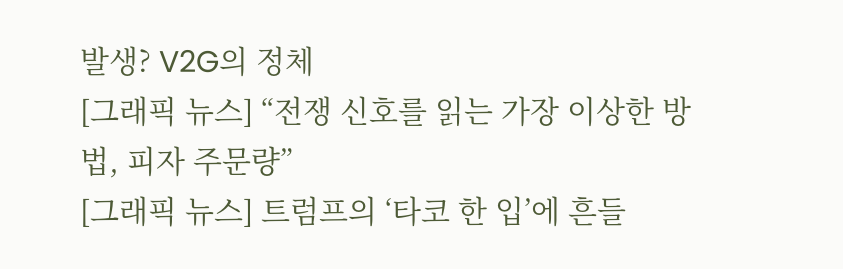발생? V2G의 정체
[그래픽 뉴스] “전쟁 신호를 읽는 가장 이상한 방법, 피자 주문량”
[그래픽 뉴스] 트럼프의 ‘타코 한 입’에 흔들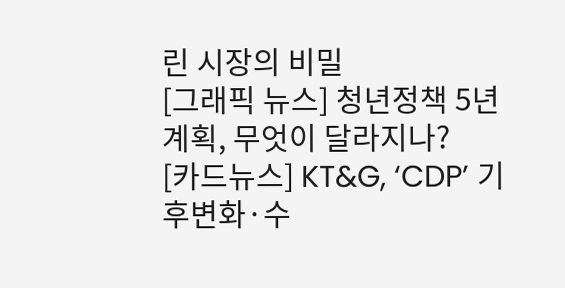린 시장의 비밀
[그래픽 뉴스] 청년정책 5년 계획, 무엇이 달라지나?
[카드뉴스] KT&G, ‘CDP’ 기후변화·수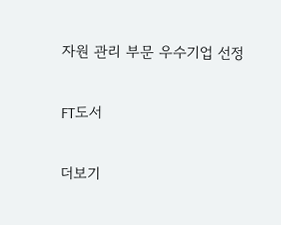자원 관리 부문 우수기업 선정

FT도서

더보기